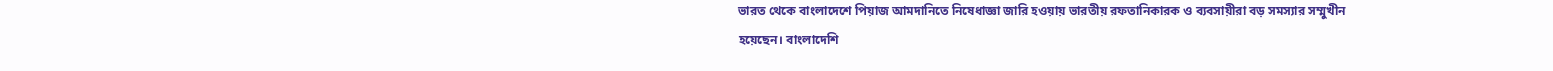ভারত থেকে বাংলাদেশে পিয়াজ আমদানিতে নিষেধাজ্ঞা জারি হওয়ায় ভারতীয় রফতানিকারক ও ব্যবসায়ীরা বড় সমস্যার সম্মুখীন হয়েছেন। বাংলাদেশি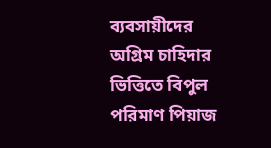ব্যবসায়ীদের অগ্রিম চাহিদার ভিত্তিতে বিপুল পরিমাণ পিয়াজ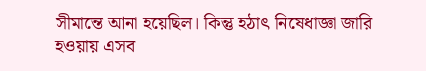সীমান্তে আনা হয়েছিল। কিন্তু হঠাৎ নিষেধাজ্ঞা জারি হওয়ায় এসব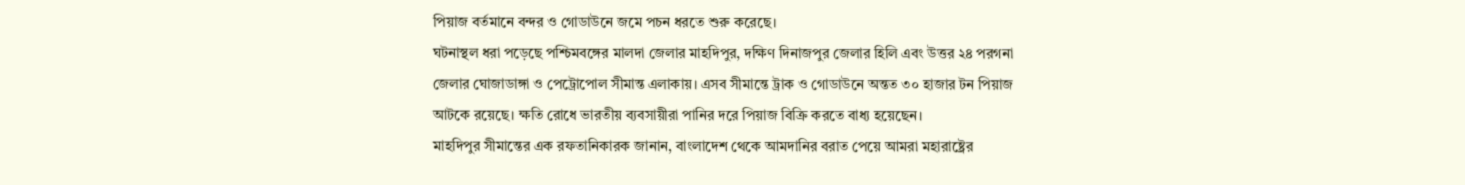পিয়াজ বর্তমানে বন্দর ও গোডাউনে জমে পচন ধরতে শুরু করেছে।
ঘটনাস্থল ধরা পড়েছে পশ্চিমবঙ্গের মালদা জেলার মাহদিপুর, দক্ষিণ দিনাজপুর জেলার হিলি এবং উত্তর ২৪ পরগনা জেলার ঘোজাডাঙ্গা ও পেট্রোপোল সীমান্ত এলাকায়। এসব সীমান্তে ট্রাক ও গোডাউনে অন্তত ৩০ হাজার টন পিয়াজ আটকে রয়েছে। ক্ষতি রোধে ভারতীয় ব্যবসায়ীরা পানির দরে পিয়াজ বিক্রি করতে বাধ্য হয়েছেন।
মাহদিপুর সীমান্তের এক রফতানিকারক জানান, বাংলাদেশ থেকে আমদানির বরাত পেয়ে আমরা মহারাষ্ট্রের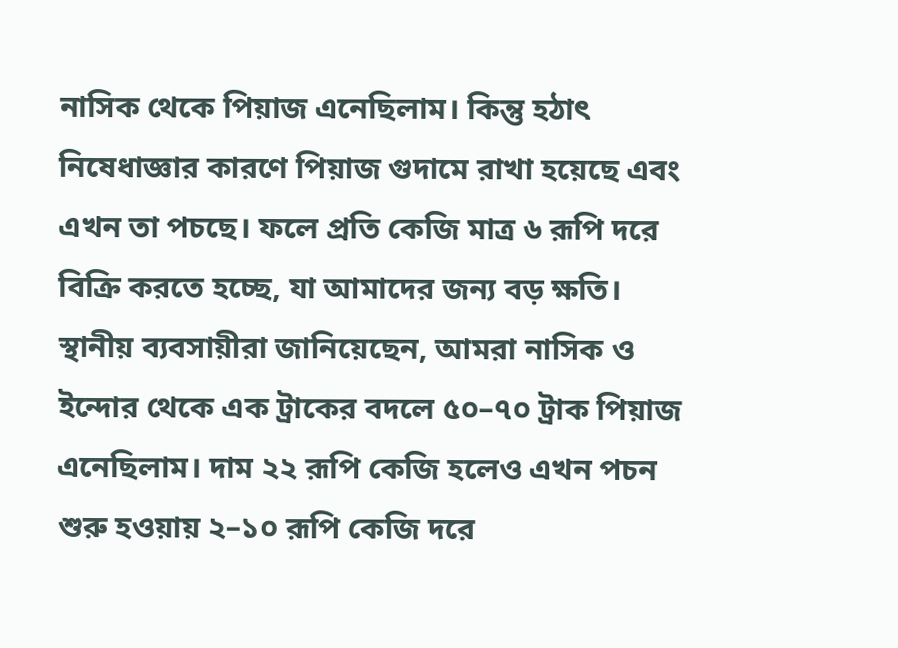নাসিক থেকে পিয়াজ এনেছিলাম। কিন্তু হঠাৎ নিষেধাজ্ঞার কারণে পিয়াজ গুদামে রাখা হয়েছে এবং এখন তা পচছে। ফলে প্রতি কেজি মাত্র ৬ রূপি দরে বিক্রি করতে হচ্ছে, যা আমাদের জন্য বড় ক্ষতি।
স্থানীয় ব্যবসায়ীরা জানিয়েছেন, আমরা নাসিক ও ইন্দোর থেকে এক ট্রাকের বদলে ৫০–৭০ ট্রাক পিয়াজ এনেছিলাম। দাম ২২ রূপি কেজি হলেও এখন পচন শুরু হওয়ায় ২–১০ রূপি কেজি দরে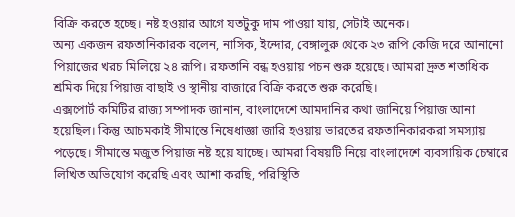বিক্রি করতে হচ্ছে। নষ্ট হওয়ার আগে যতটুকু দাম পাওয়া যায়, সেটাই অনেক।
অন্য একজন রফতানিকারক বলেন, নাসিক, ইন্দোর, বেঙ্গালুরু থেকে ২৩ রূপি কেজি দরে আনানো পিয়াজের খরচ মিলিয়ে ২৪ রূপি। রফতানি বন্ধ হওয়ায় পচন শুরু হয়েছে। আমরা দ্রুত শতাধিক শ্রমিক দিয়ে পিয়াজ বাছাই ও স্থানীয় বাজারে বিক্রি করতে শুরু করেছি।
এক্সপোর্ট কমিটির রাজ্য সম্পাদক জানান, বাংলাদেশে আমদানির কথা জানিয়ে পিয়াজ আনা হয়েছিল। কিন্তু আচমকাই সীমান্তে নিষেধাজ্ঞা জারি হওয়ায় ভারতের রফতানিকারকরা সমস্যায় পড়েছে। সীমান্তে মজুত পিয়াজ নষ্ট হয়ে যাচ্ছে। আমরা বিষয়টি নিয়ে বাংলাদেশে ব্যবসায়িক চেম্বারে লিখিত অভিযোগ করেছি এবং আশা করছি, পরিস্থিতি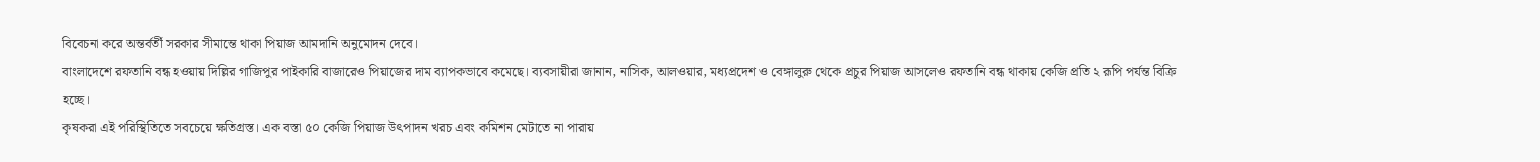বিবেচনা করে অন্তর্বর্তী সরকার সীমান্তে থাকা পিয়াজ আমদানি অনুমোদন দেবে।
বাংলাদেশে রফতানি বন্ধ হওয়ায় দিল্লির গাজিপুর পাইকারি বাজারেও পিয়াজের দাম ব্যাপকভাবে কমেছে। ব্যবসায়ীরা জানান, নাসিক, আলওয়ার, মধ্যপ্রদেশ ও বেঙ্গালুরু থেকে প্রচুর পিয়াজ আসলেও রফতানি বন্ধ থাকায় কেজি প্রতি ২ রূপি পর্যন্ত বিক্রি হচ্ছে।
কৃষকরা এই পরিস্থিতিতে সবচেয়ে ক্ষতিগ্রস্ত। এক বস্তা ৫০ কেজি পিয়াজ উৎপাদন খরচ এবং কমিশন মেটাতে না পারায়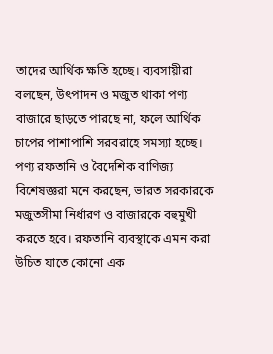তাদের আর্থিক ক্ষতি হচ্ছে। ব্যবসায়ীরা বলছেন, উৎপাদন ও মজুত থাকা পণ্য বাজারে ছাড়তে পারছে না, ফলে আর্থিক চাপের পাশাপাশি সরবরাহে সমস্যা হচ্ছে।
পণ্য রফতানি ও বৈদেশিক বাণিজ্য বিশেষজ্ঞরা মনে করছেন, ভারত সরকারকে মজুতসীমা নির্ধারণ ও বাজারকে বহুমুখী করতে হবে। রফতানি ব্যবস্থাকে এমন করা উচিত যাতে কোনো এক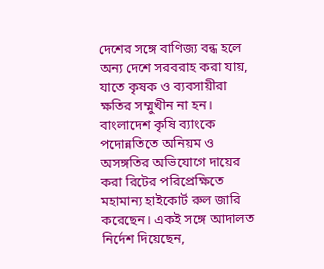দেশের সঙ্গে বাণিজ্য বন্ধ হলে অন্য দেশে সরবরাহ করা যায়, যাতে কৃষক ও ব্যবসায়ীরা ক্ষতির সম্মুখীন না হন।
বাংলাদেশ কৃষি ব্যাংকে পদোন্নতিতে অনিয়ম ও অসঙ্গতির অভিযোগে দায়ের করা রিটের পরিপ্রেক্ষিতে মহামান্য হাইকোর্ট রুল জারি করেছেন। একই সঙ্গে আদালত নির্দেশ দিয়েছেন,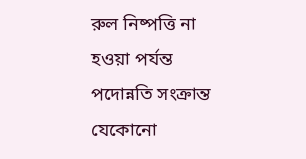রুল নিষ্পত্তি না হওয়া পর্যন্ত পদোন্নতি সংক্রান্ত যেকোনো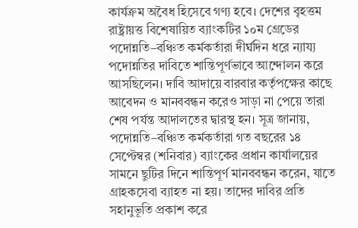কার্যক্রম অবৈধ হিসেবে গণ্য হবে। দেশের বৃহত্তম রাষ্ট্রায়ত্ত বিশেষায়িত ব্যাংকটির ১০ম গ্রেডের পদোন্নতি–বঞ্চিত কর্মকর্তারা দীর্ঘদিন ধরে ন্যায্য পদোন্নতির দাবিতে শান্তিপূর্ণভাবে আন্দোলন করে আসছিলেন। দাবি আদায়ে বারবার কর্তৃপক্ষের কাছে আবেদন ও মানববন্ধন করেও সাড়া না পেয়ে তারা শেষ পর্যন্ত আদালতের দ্বারস্থ হন। সূত্র জানায়, পদোন্নতি–বঞ্চিত কর্মকর্তারা গত বছরের ১৪ সেপ্টেম্বর (শনিবার) ব্যাংকের প্রধান কার্যালয়ের সামনে ছুটির দিনে শান্তিপূর্ণ মানববন্ধন করেন, যাতে গ্রাহকসেবা ব্যাহত না হয়। তাদের দাবির প্রতি সহানুভূতি প্রকাশ করে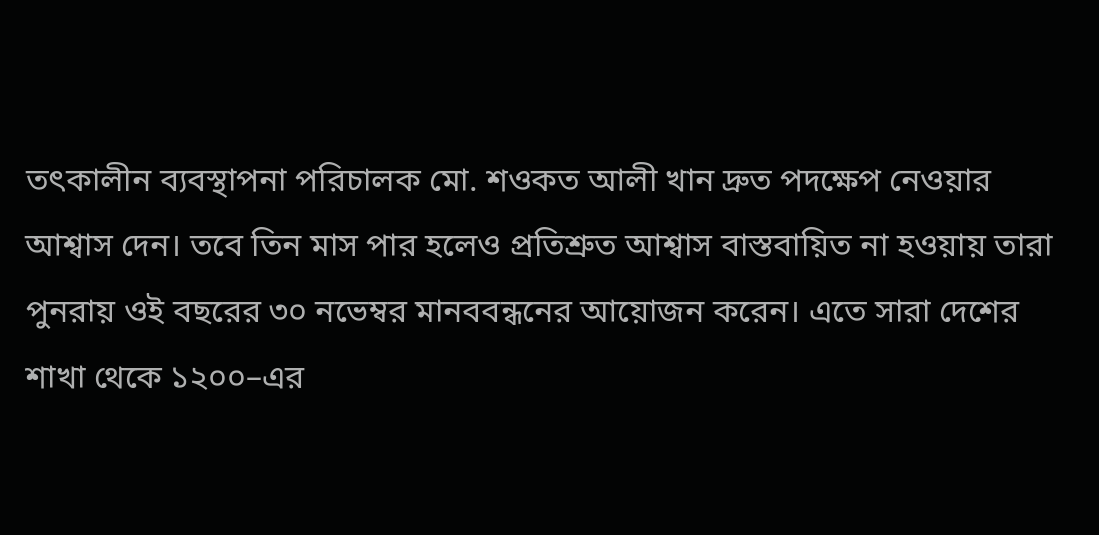তৎকালীন ব্যবস্থাপনা পরিচালক মো. শওকত আলী খান দ্রুত পদক্ষেপ নেওয়ার আশ্বাস দেন। তবে তিন মাস পার হলেও প্রতিশ্রুত আশ্বাস বাস্তবায়িত না হওয়ায় তারা পুনরায় ওই বছরের ৩০ নভেম্বর মানববন্ধনের আয়োজন করেন। এতে সারা দেশের শাখা থেকে ১২০০–এর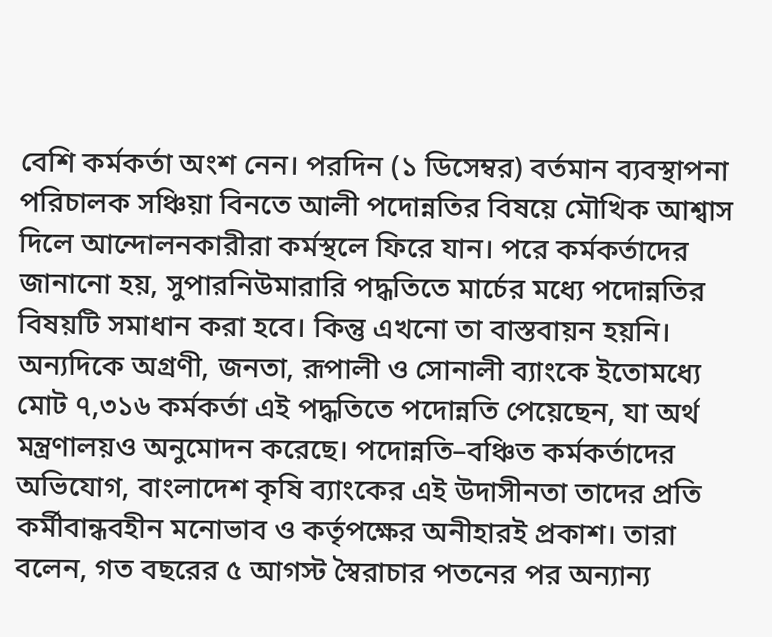বেশি কর্মকর্তা অংশ নেন। পরদিন (১ ডিসেম্বর) বর্তমান ব্যবস্থাপনা পরিচালক সঞ্চিয়া বিনতে আলী পদোন্নতির বিষয়ে মৌখিক আশ্বাস দিলে আন্দোলনকারীরা কর্মস্থলে ফিরে যান। পরে কর্মকর্তাদের জানানো হয়, সুপারনিউমারারি পদ্ধতিতে মার্চের মধ্যে পদোন্নতির বিষয়টি সমাধান করা হবে। কিন্তু এখনো তা বাস্তবায়ন হয়নি। অন্যদিকে অগ্রণী, জনতা, রূপালী ও সোনালী ব্যাংকে ইতোমধ্যে মোট ৭,৩১৬ কর্মকর্তা এই পদ্ধতিতে পদোন্নতি পেয়েছেন, যা অর্থ মন্ত্রণালয়ও অনুমোদন করেছে। পদোন্নতি–বঞ্চিত কর্মকর্তাদের অভিযোগ, বাংলাদেশ কৃষি ব্যাংকের এই উদাসীনতা তাদের প্রতি কর্মীবান্ধবহীন মনোভাব ও কর্তৃপক্ষের অনীহারই প্রকাশ। তারা বলেন, গত বছরের ৫ আগস্ট স্বৈরাচার পতনের পর অন্যান্য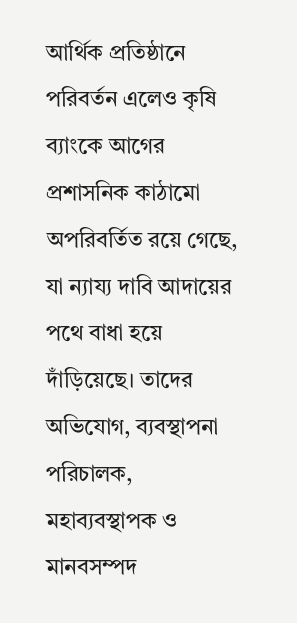আর্থিক প্রতিষ্ঠানে পরিবর্তন এলেও কৃষি ব্যাংকে আগের প্রশাসনিক কাঠামো অপরিবর্তিত রয়ে গেছে, যা ন্যায্য দাবি আদায়ের পথে বাধা হয়ে দাঁড়িয়েছে। তাদের অভিযোগ, ব্যবস্থাপনা পরিচালক, মহাব্যবস্থাপক ও মানবসম্পদ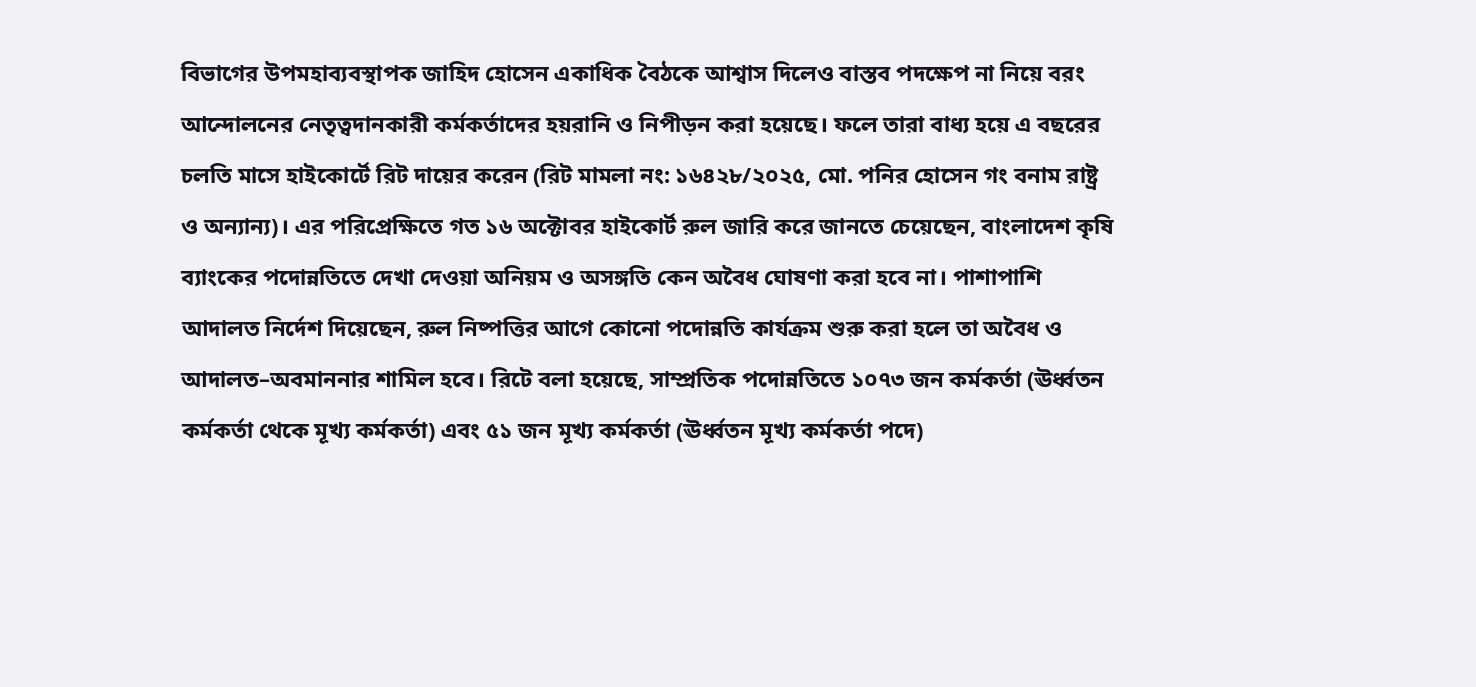বিভাগের উপমহাব্যবস্থাপক জাহিদ হোসেন একাধিক বৈঠকে আশ্বাস দিলেও বাস্তব পদক্ষেপ না নিয়ে বরং আন্দোলনের নেতৃত্বদানকারী কর্মকর্তাদের হয়রানি ও নিপীড়ন করা হয়েছে। ফলে তারা বাধ্য হয়ে এ বছরের চলতি মাসে হাইকোর্টে রিট দায়ের করেন (রিট মামলা নং: ১৬৪২৮/২০২৫, মো. পনির হোসেন গং বনাম রাষ্ট্র ও অন্যান্য)। এর পরিপ্রেক্ষিতে গত ১৬ অক্টোবর হাইকোর্ট রুল জারি করে জানতে চেয়েছেন, বাংলাদেশ কৃষি ব্যাংকের পদোন্নতিতে দেখা দেওয়া অনিয়ম ও অসঙ্গতি কেন অবৈধ ঘোষণা করা হবে না। পাশাপাশি আদালত নির্দেশ দিয়েছেন, রুল নিষ্পত্তির আগে কোনো পদোন্নতি কার্যক্রম শুরু করা হলে তা অবৈধ ও আদালত–অবমাননার শামিল হবে। রিটে বলা হয়েছে, সাম্প্রতিক পদোন্নতিতে ১০৭৩ জন কর্মকর্তা (ঊর্ধ্বতন কর্মকর্তা থেকে মূখ্য কর্মকর্তা) এবং ৫১ জন মূখ্য কর্মকর্তা (ঊর্ধ্বতন মূখ্য কর্মকর্তা পদে)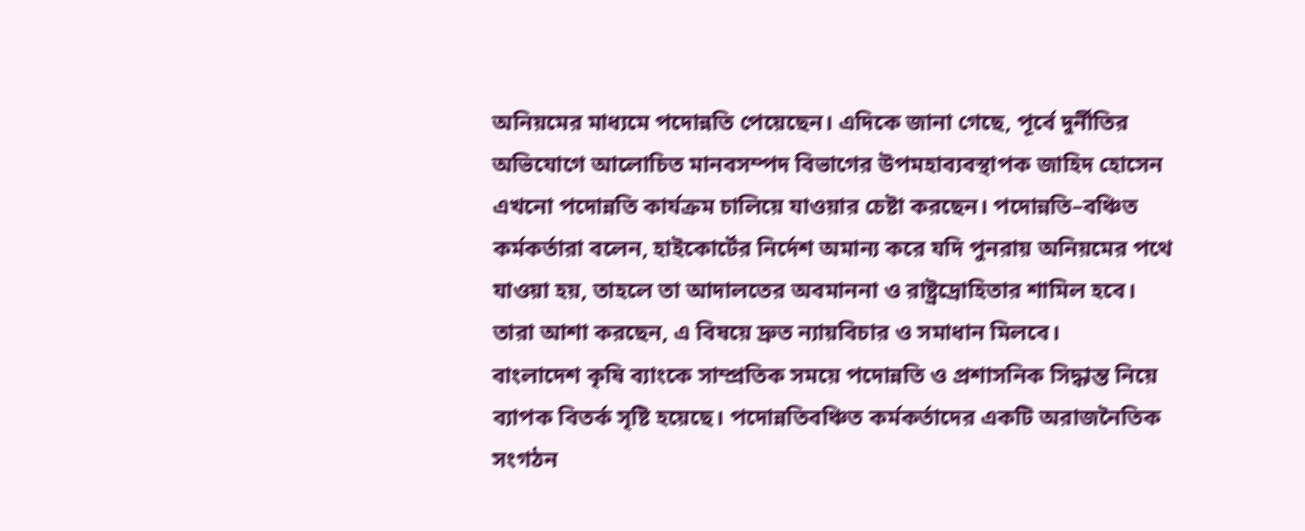অনিয়মের মাধ্যমে পদোন্নতি পেয়েছেন। এদিকে জানা গেছে, পূর্বে দুর্নীতির অভিযোগে আলোচিত মানবসম্পদ বিভাগের উপমহাব্যবস্থাপক জাহিদ হোসেন এখনো পদোন্নতি কার্যক্রম চালিয়ে যাওয়ার চেষ্টা করছেন। পদোন্নতি–বঞ্চিত কর্মকর্তারা বলেন, হাইকোর্টের নির্দেশ অমান্য করে যদি পুনরায় অনিয়মের পথে যাওয়া হয়, তাহলে তা আদালতের অবমাননা ও রাষ্ট্রদ্রোহিতার শামিল হবে। তারা আশা করছেন, এ বিষয়ে দ্রুত ন্যায়বিচার ও সমাধান মিলবে।
বাংলাদেশ কৃষি ব্যাংকে সাম্প্রতিক সময়ে পদোন্নতি ও প্রশাসনিক সিদ্ধান্ত নিয়ে ব্যাপক বিতর্ক সৃষ্টি হয়েছে। পদোন্নতিবঞ্চিত কর্মকর্তাদের একটি অরাজনৈতিক সংগঠন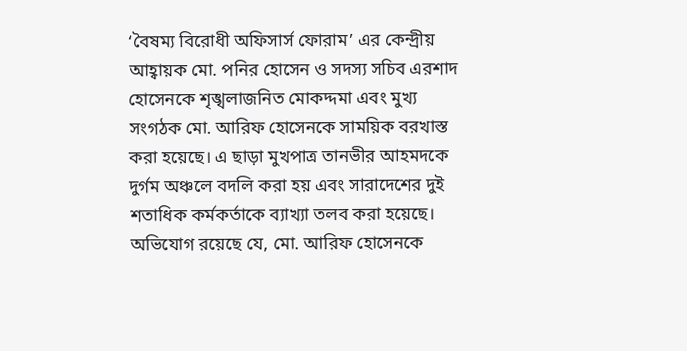‘বৈষম্য বিরোধী অফিসার্স ফোরাম’ এর কেন্দ্রীয় আহ্বায়ক মো. পনির হোসেন ও সদস্য সচিব এরশাদ হোসেনকে শৃঙ্খলাজনিত মোকদ্দমা এবং মুখ্য সংগঠক মো. আরিফ হোসেনকে সাময়িক বরখাস্ত করা হয়েছে। এ ছাড়া মুখপাত্র তানভীর আহমদকে দুর্গম অঞ্চলে বদলি করা হয় এবং সারাদেশের দুই শতাধিক কর্মকর্তাকে ব্যাখ্যা তলব করা হয়েছে। অভিযোগ রয়েছে যে, মো. আরিফ হোসেনকে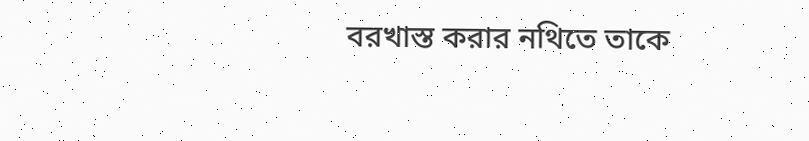বরখাস্ত করার নথিতে তাকে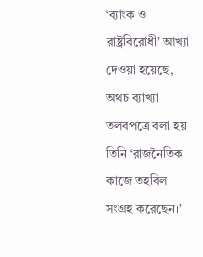‘ব্যাংক ও রাষ্ট্রবিরোধী’ আখ্যা দেওয়া হয়েছে, অথচ ব্যাখ্যা তলবপত্রে বলা হয় তিনি ‘রাজনৈতিক কাজে তহবিল সংগ্রহ করেছেন।’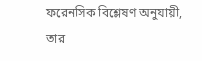ফরেনসিক বিশ্লেষণ অনুযায়ী, তার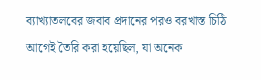ব্যাখ্যাতলবের জবাব প্রদানের পরও বরখাস্ত চিঠি আগেই তৈরি করা হয়েছিল, যা অনেক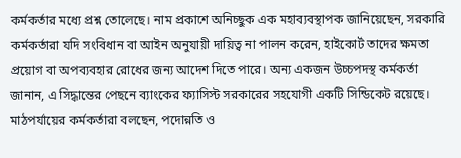কর্মকর্তার মধ্যে প্রশ্ন তোলেছে। নাম প্রকাশে অনিচ্ছুক এক মহাব্যবস্থাপক জানিয়েছেন, সরকারি কর্মকর্তারা যদি সংবিধান বা আইন অনুযায়ী দায়িত্ব না পালন করেন, হাইকোর্ট তাদের ক্ষমতা প্রয়োগ বা অপব্যবহার রোধের জন্য আদেশ দিতে পারে। অন্য একজন উচ্চপদস্থ কর্মকর্তা জানান, এ সিদ্ধান্তের পেছনে ব্যাংকের ফ্যাসিস্ট সরকারের সহযোগী একটি সিন্ডিকেট রয়েছে। মাঠপর্যায়ের কর্মকর্তারা বলছেন, পদোন্নতি ও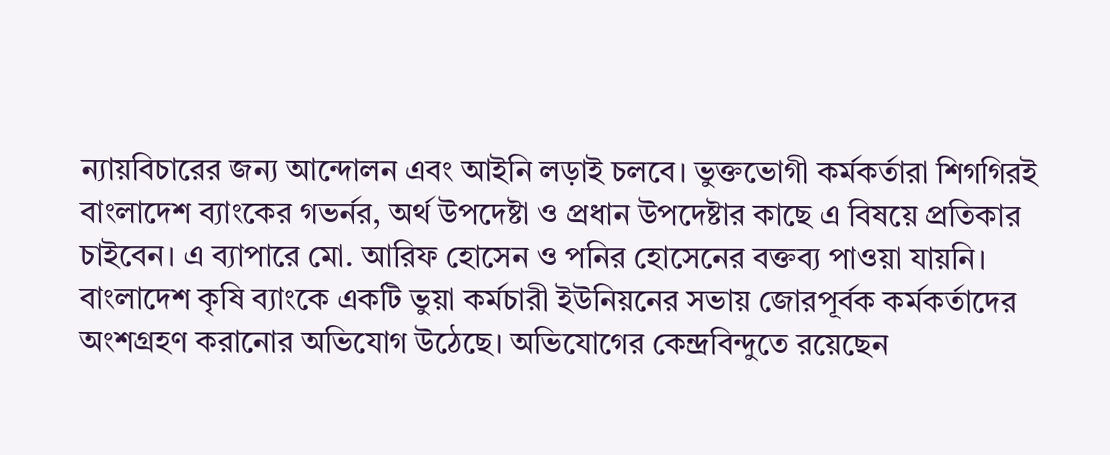ন্যায়বিচারের জন্য আন্দোলন এবং আইনি লড়াই চলবে। ভুক্তভোগী কর্মকর্তারা শিগগিরই বাংলাদেশ ব্যাংকের গভর্নর, অর্থ উপদেষ্টা ও প্রধান উপদেষ্টার কাছে এ বিষয়ে প্রতিকার চাইবেন। এ ব্যাপারে মো. আরিফ হোসেন ও পনির হোসেনের বক্তব্য পাওয়া যায়নি।
বাংলাদেশ কৃষি ব্যাংকে একটি ভুয়া কর্মচারী ইউনিয়নের সভায় জোরপূর্বক কর্মকর্তাদের অংশগ্রহণ করানোর অভিযোগ উঠেছে। অভিযোগের কেন্দ্রবিন্দুতে রয়েছেন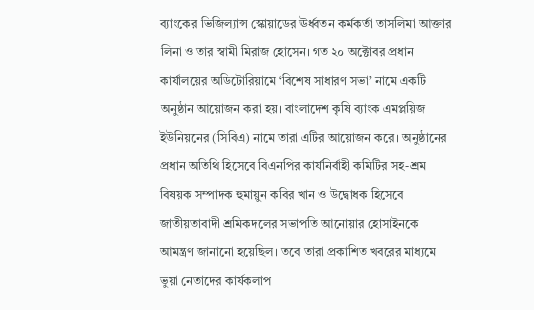ব্যাংকের ভিজিল্যান্স স্কোয়াডের ঊর্ধ্বতন কর্মকর্তা তাসলিমা আক্তার লিনা ও তার স্বামী মিরাজ হোসেন। গত ২০ অক্টোবর প্রধান কার্যালয়ের অডিটোরিয়ামে ‘বিশেষ সাধারণ সভা’ নামে একটি অনুষ্ঠান আয়োজন করা হয়। বাংলাদেশ কৃষি ব্যাংক এমপ্লয়িজ ইউনিয়নের (সিবিএ) নামে তারা এটির আয়োজন করে। অনুষ্ঠানের প্রধান অতিথি হিসেবে বিএনপির কার্যনির্বাহী কমিটির সহ-শ্রম বিষয়ক সম্পাদক হুমায়ুন কবির খান ও উদ্বোধক হিসেবে জাতীয়তাবাদী শ্রমিকদলের সভাপতি আনোয়ার হোসাইনকে আমন্ত্রণ জানানো হয়েছিল। তবে তারা প্রকাশিত খবরের মাধ্যমে ভুয়া নেতাদের কার্যকলাপ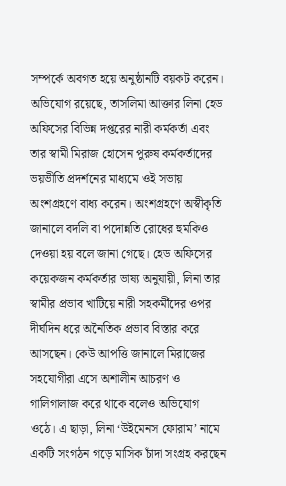সম্পর্কে অবগত হয়ে অনুষ্ঠানটি বয়কট করেন। অভিযোগ রয়েছে, তাসলিমা আক্তার লিনা হেড অফিসের বিভিন্ন দপ্তরের নারী কর্মকর্তা এবং তার স্বামী মিরাজ হোসেন পুরুষ কর্মকর্তাদের ভয়ভীতি প্রদর্শনের মাধ্যমে ওই সভায় অংশগ্রহণে বাধ্য করেন। অংশগ্রহণে অস্বীকৃতি জানালে বদলি বা পদোন্নতি রোধের হুমকিও দেওয়া হয় বলে জানা গেছে। হেড অফিসের কয়েকজন কর্মকর্তার ভাষ্য অনুযায়ী, লিনা তার স্বামীর প্রভাব খাটিয়ে নারী সহকর্মীদের ওপর দীর্ঘদিন ধরে অনৈতিক প্রভাব বিস্তার করে আসছেন। কেউ আপত্তি জানালে মিরাজের সহযোগীরা এসে অশালীন আচরণ ও গালিগালাজ করে থাকে বলেও অভিযোগ ওঠে। এ ছাড়া, লিনা ‘উইমেনস ফোরাম’ নামে একটি সংগঠন গড়ে মাসিক চাঁদা সংগ্রহ করছেন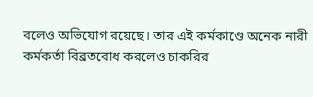বলেও অভিযোগ রয়েছে। তার এই কর্মকাণ্ডে অনেক নারী কর্মকর্তা বিব্রতবোধ করলেও চাকরির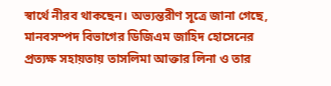স্বার্থে নীরব থাকছেন। অভ্যন্তরীণ সূত্রে জানা গেছে, মানবসম্পদ বিভাগের ডিজিএম জাহিদ হোসেনের প্রত্যক্ষ সহায়তায় তাসলিমা আক্তার লিনা ও তার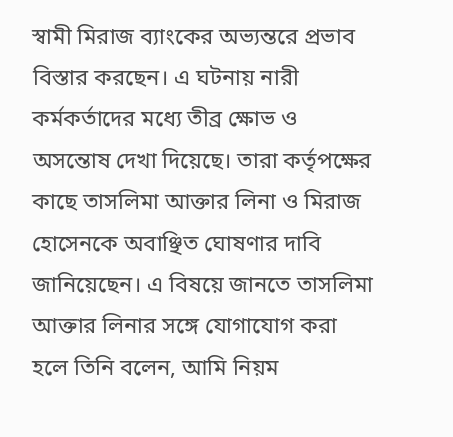স্বামী মিরাজ ব্যাংকের অভ্যন্তরে প্রভাব বিস্তার করছেন। এ ঘটনায় নারী কর্মকর্তাদের মধ্যে তীব্র ক্ষোভ ও অসন্তোষ দেখা দিয়েছে। তারা কর্তৃপক্ষের কাছে তাসলিমা আক্তার লিনা ও মিরাজ হোসেনকে অবাঞ্ছিত ঘোষণার দাবি জানিয়েছেন। এ বিষয়ে জানতে তাসলিমা আক্তার লিনার সঙ্গে যোগাযোগ করা হলে তিনি বলেন, আমি নিয়ম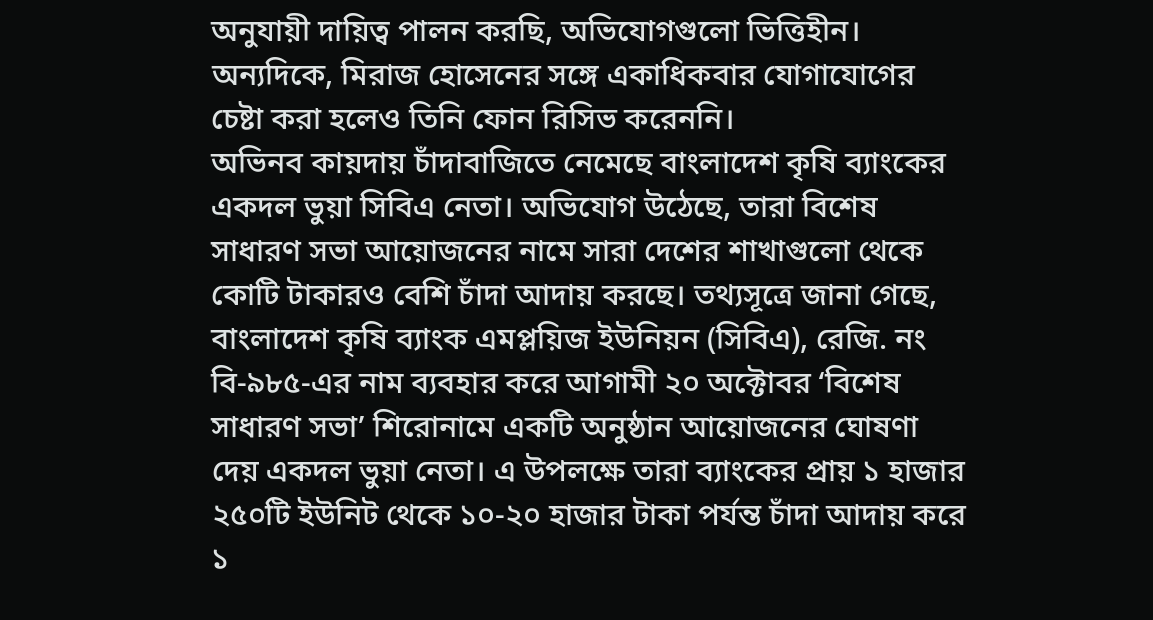অনুযায়ী দায়িত্ব পালন করছি, অভিযোগগুলো ভিত্তিহীন। অন্যদিকে, মিরাজ হোসেনের সঙ্গে একাধিকবার যোগাযোগের চেষ্টা করা হলেও তিনি ফোন রিসিভ করেননি।
অভিনব কায়দায় চাঁদাবাজিতে নেমেছে বাংলাদেশ কৃষি ব্যাংকের একদল ভুয়া সিবিএ নেতা। অভিযোগ উঠেছে, তারা বিশেষ সাধারণ সভা আয়োজনের নামে সারা দেশের শাখাগুলো থেকে কোটি টাকারও বেশি চাঁদা আদায় করছে। তথ্যসূত্রে জানা গেছে, বাংলাদেশ কৃষি ব্যাংক এমপ্লয়িজ ইউনিয়ন (সিবিএ), রেজি. নং বি-৯৮৫-এর নাম ব্যবহার করে আগামী ২০ অক্টোবর ‘বিশেষ সাধারণ সভা’ শিরোনামে একটি অনুষ্ঠান আয়োজনের ঘোষণা দেয় একদল ভুয়া নেতা। এ উপলক্ষে তারা ব্যাংকের প্রায় ১ হাজার ২৫০টি ইউনিট থেকে ১০-২০ হাজার টাকা পর্যন্ত চাঁদা আদায় করে ১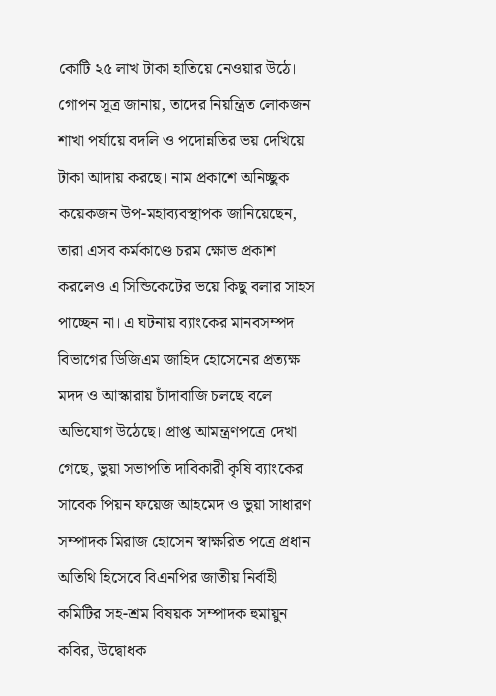কোটি ২৫ লাখ টাকা হাতিয়ে নেওয়ার উঠে। গোপন সূত্র জানায়, তাদের নিয়ন্ত্রিত লোকজন শাখা পর্যায়ে বদলি ও পদোন্নতির ভয় দেখিয়ে টাকা আদায় করছে। নাম প্রকাশে অনিচ্ছুক কয়েকজন উপ-মহাব্যবস্থাপক জানিয়েছেন, তারা এসব কর্মকাণ্ডে চরম ক্ষোভ প্রকাশ করলেও এ সিন্ডিকেটের ভয়ে কিছু বলার সাহস পাচ্ছেন না। এ ঘটনায় ব্যাংকের মানবসম্পদ বিভাগের ডিজিএম জাহিদ হোসেনের প্রত্যক্ষ মদদ ও আস্কারায় চাঁদাবাজি চলছে বলে অভিযোগ উঠেছে। প্রাপ্ত আমন্ত্রণপত্রে দেখা গেছে, ভুয়া সভাপতি দাবিকারী কৃষি ব্যাংকের সাবেক পিয়ন ফয়েজ আহমেদ ও ভুয়া সাধারণ সম্পাদক মিরাজ হোসেন স্বাক্ষরিত পত্রে প্রধান অতিথি হিসেবে বিএনপির জাতীয় নির্বাহী কমিটির সহ-শ্রম বিষয়ক সম্পাদক হুমায়ুন কবির, উদ্বোধক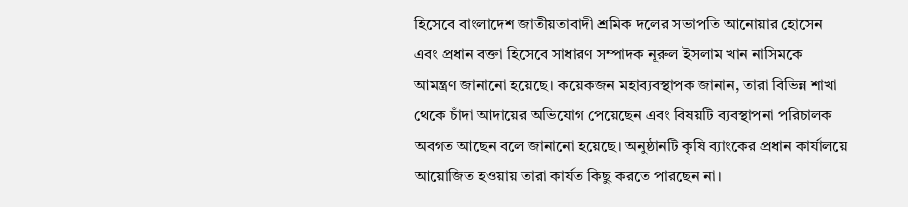হিসেবে বাংলাদেশ জাতীয়তাবাদী শ্রমিক দলের সভাপতি আনোয়ার হোসেন এবং প্রধান বক্তা হিসেবে সাধারণ সম্পাদক নূরুল ইসলাম খান নাসিমকে আমন্ত্রণ জানানো হয়েছে। কয়েকজন মহাব্যবস্থাপক জানান, তারা বিভিন্ন শাখা থেকে চাঁদা আদায়ের অভিযোগ পেয়েছেন এবং বিষয়টি ব্যবস্থাপনা পরিচালক অবগত আছেন বলে জানানো হয়েছে। অনুষ্ঠানটি কৃষি ব্যাংকের প্রধান কার্যালয়ে আয়োজিত হওয়ায় তারা কার্যত কিছু করতে পারছেন না।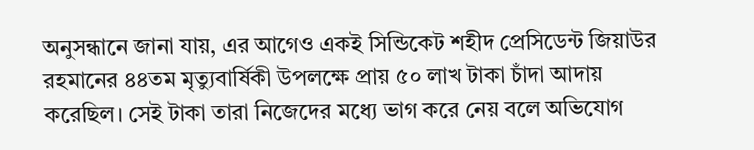অনুসন্ধানে জানা যায়, এর আগেও একই সিন্ডিকেট শহীদ প্রেসিডেন্ট জিয়াউর রহমানের ৪৪তম মৃত্যুবার্ষিকী উপলক্ষে প্রায় ৫০ লাখ টাকা চাঁদা আদায় করেছিল। সেই টাকা তারা নিজেদের মধ্যে ভাগ করে নেয় বলে অভিযোগ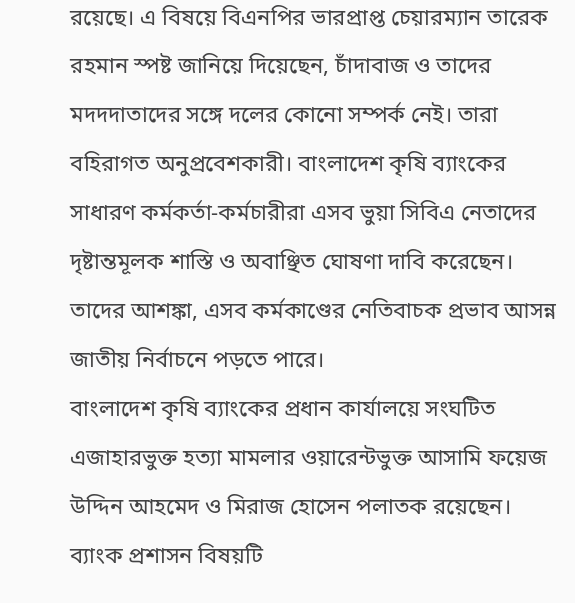রয়েছে। এ বিষয়ে বিএনপির ভারপ্রাপ্ত চেয়ারম্যান তারেক রহমান স্পষ্ট জানিয়ে দিয়েছেন, চাঁদাবাজ ও তাদের মদদদাতাদের সঙ্গে দলের কোনো সম্পর্ক নেই। তারা বহিরাগত অনুপ্রবেশকারী। বাংলাদেশ কৃষি ব্যাংকের সাধারণ কর্মকর্তা-কর্মচারীরা এসব ভুয়া সিবিএ নেতাদের দৃষ্টান্তমূলক শাস্তি ও অবাঞ্ছিত ঘোষণা দাবি করেছেন। তাদের আশঙ্কা, এসব কর্মকাণ্ডের নেতিবাচক প্রভাব আসন্ন জাতীয় নির্বাচনে পড়তে পারে।
বাংলাদেশ কৃষি ব্যাংকের প্রধান কার্যালয়ে সংঘটিত এজাহারভুক্ত হত্যা মামলার ওয়ারেন্টভুক্ত আসামি ফয়েজ উদ্দিন আহমেদ ও মিরাজ হোসেন পলাতক রয়েছেন। ব্যাংক প্রশাসন বিষয়টি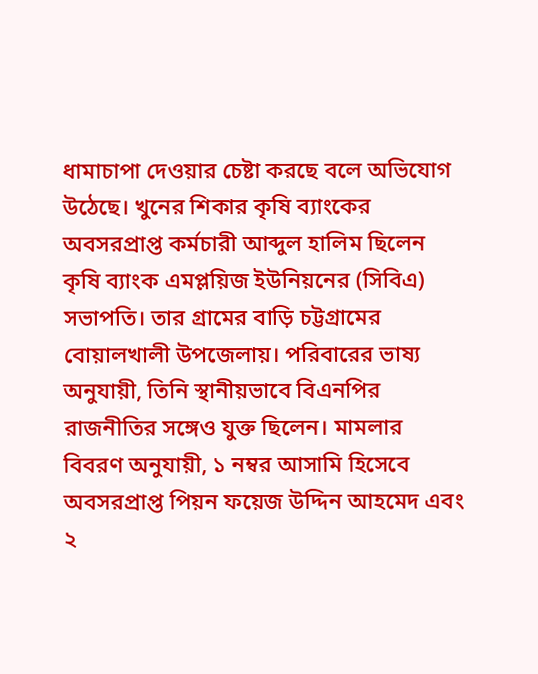ধামাচাপা দেওয়ার চেষ্টা করছে বলে অভিযোগ উঠেছে। খুনের শিকার কৃষি ব্যাংকের অবসরপ্রাপ্ত কর্মচারী আব্দুল হালিম ছিলেন কৃষি ব্যাংক এমপ্লয়িজ ইউনিয়নের (সিবিএ) সভাপতি। তার গ্রামের বাড়ি চট্টগ্রামের বোয়ালখালী উপজেলায়। পরিবারের ভাষ্য অনুযায়ী, তিনি স্থানীয়ভাবে বিএনপির রাজনীতির সঙ্গেও যুক্ত ছিলেন। মামলার বিবরণ অনুযায়ী, ১ নম্বর আসামি হিসেবে অবসরপ্রাপ্ত পিয়ন ফয়েজ উদ্দিন আহমেদ এবং ২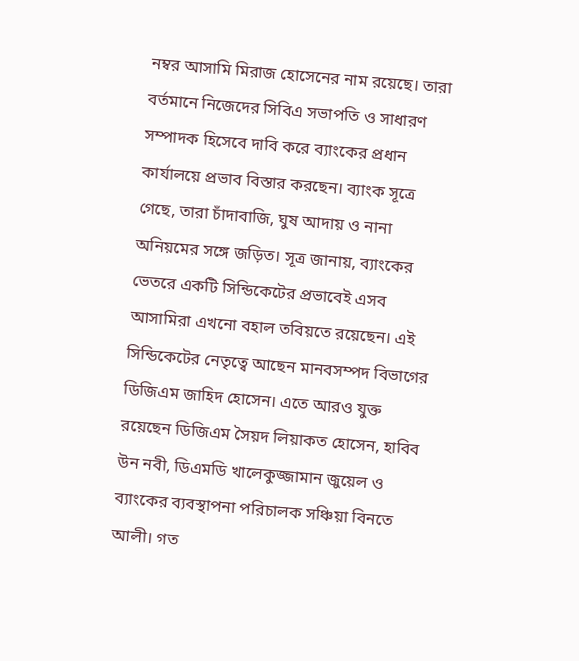নম্বর আসামি মিরাজ হোসেনের নাম রয়েছে। তারা বর্তমানে নিজেদের সিবিএ সভাপতি ও সাধারণ সম্পাদক হিসেবে দাবি করে ব্যাংকের প্রধান কার্যালয়ে প্রভাব বিস্তার করছেন। ব্যাংক সূত্রে গেছে, তারা চাঁদাবাজি, ঘুষ আদায় ও নানা অনিয়মের সঙ্গে জড়িত। সূত্র জানায়, ব্যাংকের ভেতরে একটি সিন্ডিকেটের প্রভাবেই এসব আসামিরা এখনো বহাল তবিয়তে রয়েছেন। এই সিন্ডিকেটের নেতৃত্বে আছেন মানবসম্পদ বিভাগের ডিজিএম জাহিদ হোসেন। এতে আরও যুক্ত রয়েছেন ডিজিএম সৈয়দ লিয়াকত হোসেন, হাবিব উন নবী, ডিএমডি খালেকুজ্জামান জুয়েল ও ব্যাংকের ব্যবস্থাপনা পরিচালক সঞ্চিয়া বিনতে আলী। গত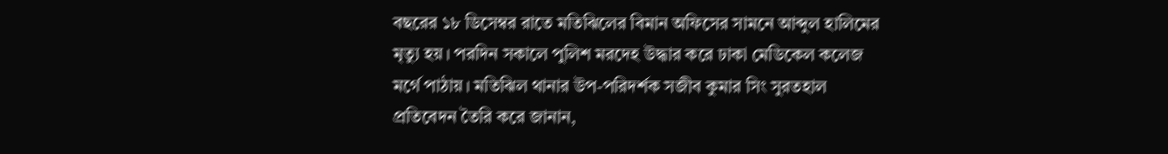বছরের ১৮ ডিসেম্বর রাতে মতিঝিলের বিমান অফিসের সামনে আব্দুল হালিমের মৃত্যু হয়। পরদিন সকালে পুলিশ মরদেহ উদ্ধার করে ঢাকা মেডিকেল কলেজ মর্গে পাঠায়। মতিঝিল থানার উপ-পরিদর্শক সজীব কুমার সিং সুরতহাল প্রতিবেদন তৈরি করে জানান,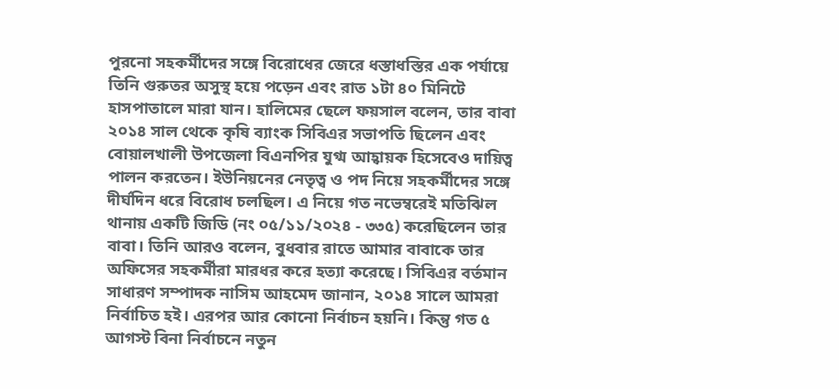পুরনো সহকর্মীদের সঙ্গে বিরোধের জেরে ধস্তাধস্তির এক পর্যায়ে তিনি গুরুতর অসুস্থ হয়ে পড়েন এবং রাত ১টা ৪০ মিনিটে হাসপাতালে মারা যান। হালিমের ছেলে ফয়সাল বলেন, তার বাবা ২০১৪ সাল থেকে কৃষি ব্যাংক সিবিএর সভাপতি ছিলেন এবং বোয়ালখালী উপজেলা বিএনপির যুগ্ম আহ্বায়ক হিসেবেও দায়িত্ব পালন করতেন। ইউনিয়নের নেতৃত্ব ও পদ নিয়ে সহকর্মীদের সঙ্গে দীর্ঘদিন ধরে বিরোধ চলছিল। এ নিয়ে গত নভেম্বরেই মতিঝিল থানায় একটি জিডি (নং ০৫/১১/২০২৪ - ৩৩৫) করেছিলেন তার বাবা। তিনি আরও বলেন, বুধবার রাতে আমার বাবাকে তার অফিসের সহকর্মীরা মারধর করে হত্যা করেছে। সিবিএর বর্তমান সাধারণ সম্পাদক নাসিম আহমেদ জানান, ২০১৪ সালে আমরা নির্বাচিত হই। এরপর আর কোনো নির্বাচন হয়নি। কিন্তু গত ৫ আগস্ট বিনা নির্বাচনে নতুন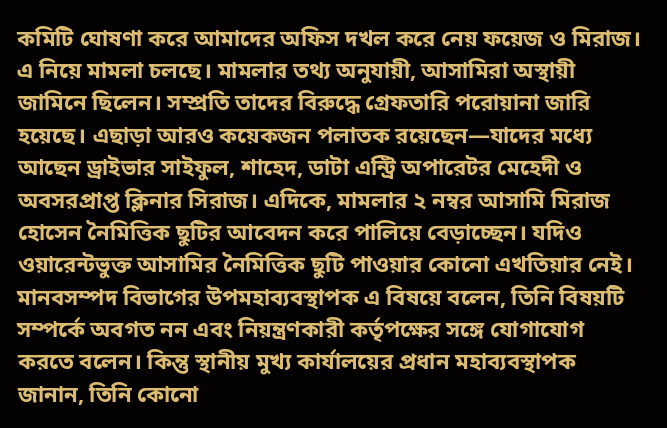কমিটি ঘোষণা করে আমাদের অফিস দখল করে নেয় ফয়েজ ও মিরাজ। এ নিয়ে মামলা চলছে। মামলার তথ্য অনুযায়ী, আসামিরা অস্থায়ী জামিনে ছিলেন। সম্প্রতি তাদের বিরুদ্ধে গ্রেফতারি পরোয়ানা জারি হয়েছে। এছাড়া আরও কয়েকজন পলাতক রয়েছেন—যাদের মধ্যে আছেন ড্রাইভার সাইফুল, শাহেদ, ডাটা এন্ট্রি অপারেটর মেহেদী ও অবসরপ্রাপ্ত ক্লিনার সিরাজ। এদিকে, মামলার ২ নম্বর আসামি মিরাজ হোসেন নৈমিত্তিক ছুটির আবেদন করে পালিয়ে বেড়াচ্ছেন। যদিও ওয়ারেন্টভুক্ত আসামির নৈমিত্তিক ছুটি পাওয়ার কোনো এখতিয়ার নেই। মানবসম্পদ বিভাগের উপমহাব্যবস্থাপক এ বিষয়ে বলেন, তিনি বিষয়টি সম্পর্কে অবগত নন এবং নিয়ন্ত্রণকারী কর্তৃপক্ষের সঙ্গে যোগাযোগ করতে বলেন। কিন্তু স্থানীয় মুখ্য কার্যালয়ের প্রধান মহাব্যবস্থাপক জানান, তিনি কোনো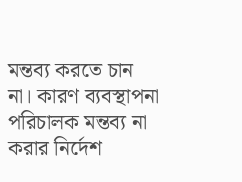মন্তব্য করতে চান না। কারণ ব্যবস্থাপনা পরিচালক মন্তব্য না করার নির্দেশ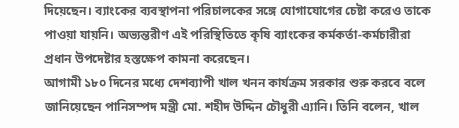দিয়েছেন। ব্যাংকের ব্যবস্থাপনা পরিচালকের সঙ্গে যোগাযোগের চেষ্টা করেও তাকে পাওয়া যায়নি। অভ্যন্তরীণ এই পরিস্থিতিতে কৃষি ব্যাংকের কর্মকর্তা-কর্মচারীরা প্রধান উপদেষ্টার হস্তক্ষেপ কামনা করেছেন।
আগামী ১৮০ দিনের মধ্যে দেশব্যাপী খাল খনন কার্যক্রম সরকার শুরু করবে বলে জানিয়েছেন পানিসম্পদ মন্ত্রী মো. শহীদ উদ্দিন চৌধুরী এ্যানি। তিনি বলেন, খাল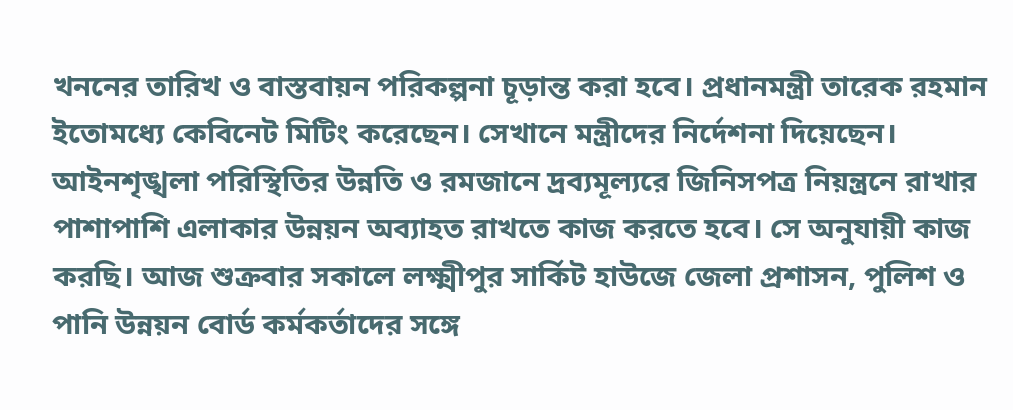খননের তারিখ ও বাস্তবায়ন পরিকল্পনা চূড়ান্ত করা হবে। প্রধানমন্ত্রী তারেক রহমান ইতোমধ্যে কেবিনেট মিটিং করেছেন। সেখানে মন্ত্রীদের নির্দেশনা দিয়েছেন। আইনশৃঙ্খলা পরিস্থিতির উন্নতি ও রমজানে দ্রব্যমূল্যরে জিনিসপত্র নিয়ন্ত্রনে রাখার পাশাপাশি এলাকার উন্নয়ন অব্যাহত রাখতে কাজ করতে হবে। সে অনুযায়ী কাজ করছি। আজ শুক্রবার সকালে লক্ষ্মীপুর সার্কিট হাউজে জেলা প্রশাসন, পুলিশ ও পানি উন্নয়ন বোর্ড কর্মকর্তাদের সঙ্গে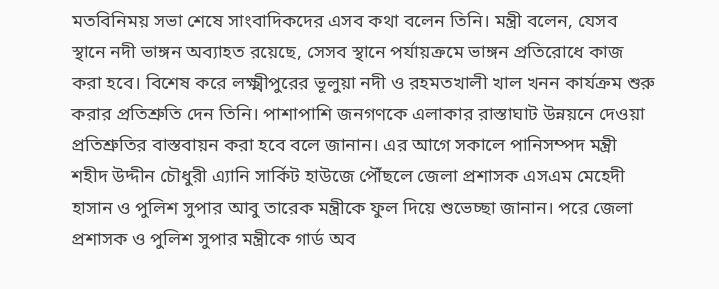মতবিনিময় সভা শেষে সাংবাদিকদের এসব কথা বলেন তিনি। মন্ত্রী বলেন, যেসব স্থানে নদী ভাঙ্গন অব্যাহত রয়েছে, সেসব স্থানে পর্যায়ক্রমে ভাঙ্গন প্রতিরোধে কাজ করা হবে। বিশেষ করে লক্ষ্মীপুরের ভূলুয়া নদী ও রহমতখালী খাল খনন কার্যক্রম শুরু করার প্রতিশ্রুতি দেন তিনি। পাশাপাশি জনগণকে এলাকার রাস্তাঘাট উন্নয়নে দেওয়া প্রতিশ্রুতির বাস্তবায়ন করা হবে বলে জানান। এর আগে সকালে পানিসম্পদ মন্ত্রী শহীদ উদ্দীন চৌধুরী এ্যানি সার্কিট হাউজে পৌঁছলে জেলা প্রশাসক এসএম মেহেদী হাসান ও পুলিশ সুপার আবু তারেক মন্ত্রীকে ফুল দিয়ে শুভেচ্ছা জানান। পরে জেলা প্রশাসক ও পুলিশ সুপার মন্ত্রীকে গার্ড অব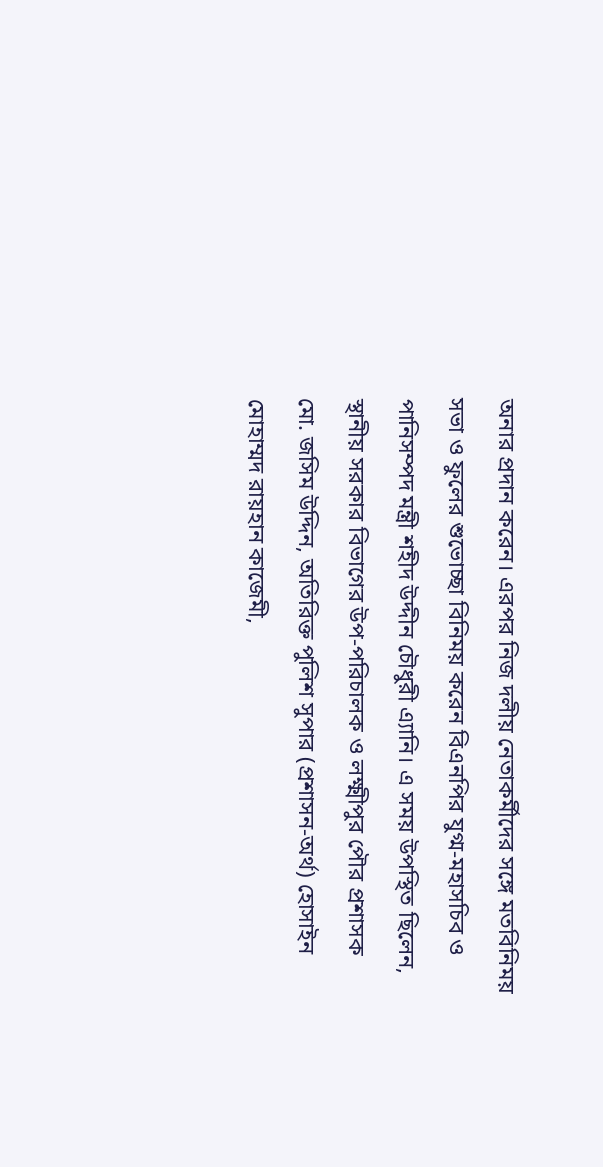অনার প্রদান করেন। এরপর নিজ দলীয় নেতাকর্মীদের সঙ্গে মতবিনিময় সভা ও ফুলের শুভোচ্ছা বিনিময় করেন বিএনপির যুগ্ম-মহাসচিব ও পানিসম্পদ মন্ত্রী শহীদ উদ্দীন চৌধুরী এ্যানি। এ সময় উপস্থিত ছিলেন, স্থানীয় সরকার বিভাগের উপ-পরিচালক ও লক্ষ্মীপুর পৌর প্রশাসক মো. জসিম উদ্দিন, অতিরিক্ত পুলিশ সুপার (প্রশাসন-অর্থ) হোসাইন মোহাম্মদ রায়হান কাজেমী,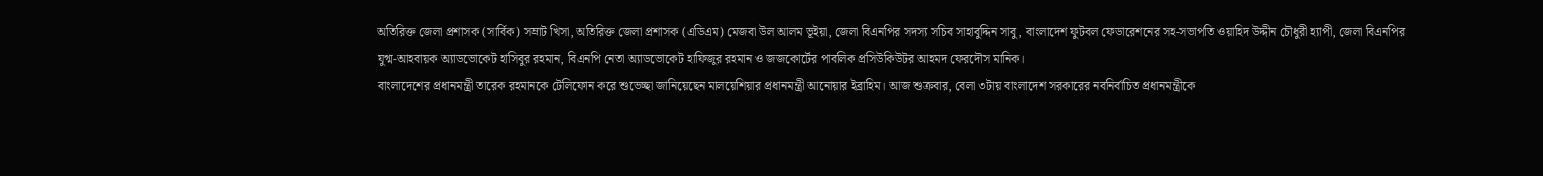অতিরিক্ত জেলা প্রশাসক (সার্বিক) সম্রাট খিসা, অতিরিক্ত জেলা প্রশাসক (এডিএম) মেজবা উল আলম ভূইয়া, জেলা বিএনপির সদস্য সচিব সাহাবুদ্দিন সাবু, বাংলাদেশ ফুটবল ফেডারেশনের সহ-সভাপতি ওয়াহিদ উদ্দীন চৌধুরী হ্যাপী, জেলা বিএনপির যুগ্ম-আহবায়ক অ্যাডভোকেট হাসিবুর রহমান, বিএনপি নেতা অ্যাডভোকেট হাফিজুর রহমান ও জজকোর্টের পাবলিক প্রসিউকিউটর আহমদ ফেরদৌস মানিক।
বাংলাদেশের প্রধানমন্ত্রী তারেক রহমানকে টেলিফোন করে শুভেচ্ছা জানিয়েছেন মালয়েশিয়ার প্রধানমন্ত্রী আনোয়ার ইব্রাহিম। আজ শুক্রবার, বেলা ৩টায় বাংলাদেশ সরকারের নবনির্বাচিত প্রধানমন্ত্রীকে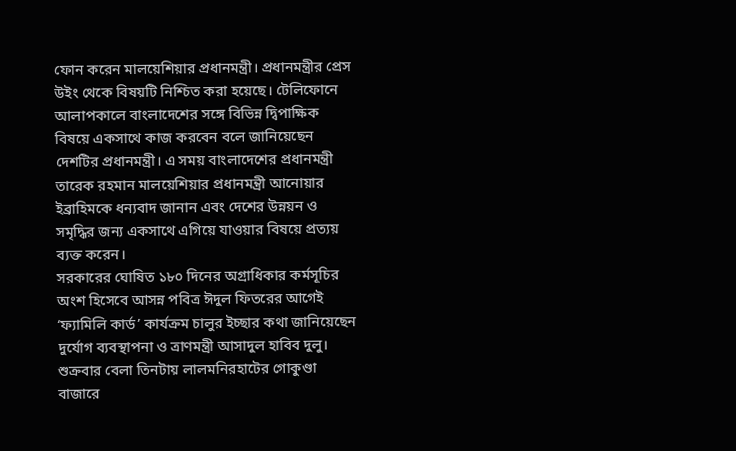ফোন করেন মালয়েশিয়ার প্রধানমন্ত্রী। প্রধানমন্ত্রীর প্রেস উইং থেকে বিষয়টি নিশ্চিত করা হয়েছে। টেলিফোনে আলাপকালে বাংলাদেশের সঙ্গে বিভিন্ন দ্বিপাক্ষিক বিষয়ে একসাথে কাজ করবেন বলে জানিয়েছেন দেশটির প্রধানমন্ত্রী। এ সময় বাংলাদেশের প্রধানমন্ত্রী তারেক রহমান মালয়েশিয়ার প্রধানমন্ত্রী আনোয়ার ইব্রাহিমকে ধন্যবাদ জানান এবং দেশের উন্নয়ন ও সমৃদ্ধির জন্য একসাথে এগিয়ে যাওয়ার বিষয়ে প্রত্যয় ব্যক্ত করেন।
সরকারের ঘোষিত ১৮০ দিনের অগ্রাধিকার কর্মসূচির অংশ হিসেবে আসন্ন পবিত্র ঈদুল ফিতরের আগেই ‘ফ্যামিলি কার্ড’ কার্যক্রম চালুর ইচ্ছার কথা জানিয়েছেন দুর্যোগ ব্যবস্থাপনা ও ত্রাণমন্ত্রী আসাদুল হাবিব দুলু। শুক্রবার বেলা তিনটায় লালমনিরহাটের গোকুণ্ডা বাজারে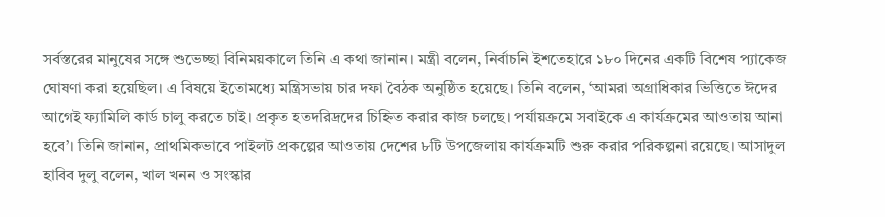সর্বস্তরের মানুষের সঙ্গে শুভেচ্ছা বিনিময়কালে তিনি এ কথা জানান। মন্ত্রী বলেন, নির্বাচনি ইশতেহারে ১৮০ দিনের একটি বিশেষ প্যাকেজ ঘোষণা করা হয়েছিল। এ বিষয়ে ইতোমধ্যে মন্ত্রিসভায় চার দফা বৈঠক অনুষ্ঠিত হয়েছে। তিনি বলেন, ‘আমরা অগ্রাধিকার ভিত্তিতে ঈদের আগেই ফ্যামিলি কার্ড চালু করতে চাই। প্রকৃত হতদরিদ্রদের চিহ্নিত করার কাজ চলছে। পর্যায়ক্রমে সবাইকে এ কার্যক্রমের আওতায় আনা হবে’। তিনি জানান, প্রাথমিকভাবে পাইলট প্রকল্পের আওতায় দেশের ৮টি উপজেলায় কার্যক্রমটি শুরু করার পরিকল্পনা রয়েছে। আসাদুল হাবিব দুলু বলেন, খাল খনন ও সংস্কার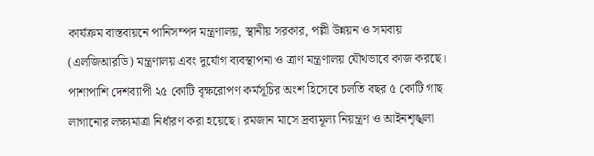কার্যক্রম বাস্তবায়নে পানিসম্পদ মন্ত্রণালয়, স্থানীয় সরকার, পল্লী উন্নয়ন ও সমবায় (এলজিআরডি) মন্ত্রণালয় এবং দুর্যোগ ব্যবস্থাপনা ও ত্রাণ মন্ত্রণালয় যৌথভাবে কাজ করছে। পাশাপাশি দেশব্যাপী ২৫ কোটি বৃক্ষরোপণ কর্মসূচির অংশ হিসেবে চলতি বছর ৫ কোটি গাছ লাগানোর লক্ষ্যমাত্রা নির্ধারণ করা হয়েছে। রমজান মাসে দ্রব্যমূল্য নিয়ন্ত্রণ ও আইনশৃঙ্খলা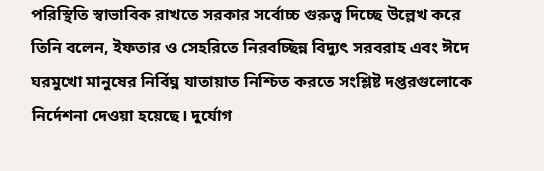পরিস্থিতি স্বাভাবিক রাখতে সরকার সর্বোচ্চ গুরুত্ব দিচ্ছে উল্লেখ করে তিনি বলেন, ইফতার ও সেহরিতে নিরবচ্ছিন্ন বিদ্যুৎ সরবরাহ এবং ঈদে ঘরমুখো মানুষের নির্বিঘ্ন যাতায়াত নিশ্চিত করতে সংশ্লিষ্ট দপ্তরগুলোকে নির্দেশনা দেওয়া হয়েছে। দুর্যোগ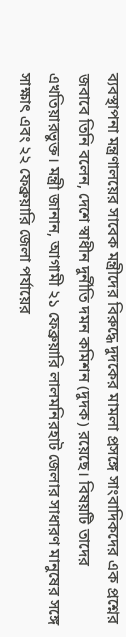ব্যবস্থাপনা মন্ত্রণালয়ের সাবেক মন্ত্রীদের বিরুদ্ধে দুদকের মামলা প্রসঙ্গে সাংবাদিকদের এক প্রশ্নের জবাবে তিনি বলেন, দেশে স্বাধীন দুর্নীতি দমন কমিশন (দুদক) রয়েছে। বিষয়টি তাদের এখতিয়ারভুক্ত। মন্ত্রী জানান, আগামী ২১ ফেব্রুয়ারি লালমনিরহাট জেলার সাধারণ মানুষের সঙ্গে সাক্ষাৎ এবং ২২ ফেব্রুয়ারি জেলা পর্যায়ের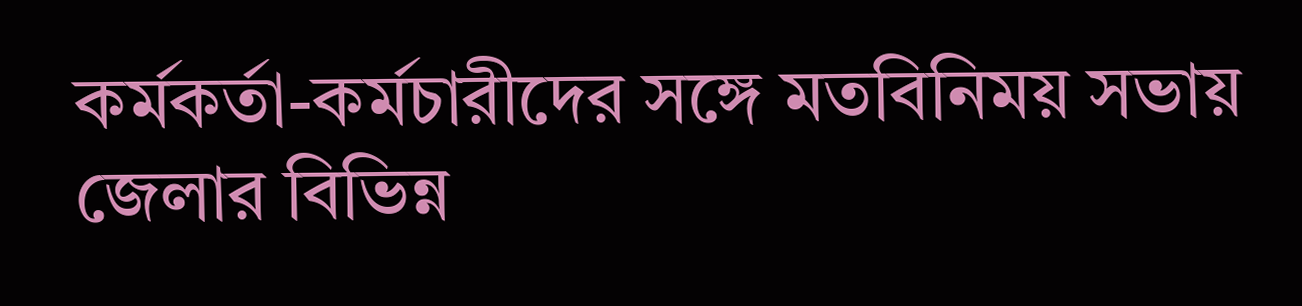কর্মকর্তা-কর্মচারীদের সঙ্গে মতবিনিময় সভায় জেলার বিভিন্ন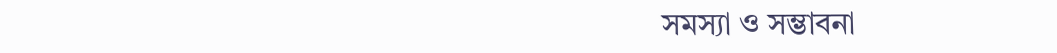সমস্যা ও সম্ভাবনা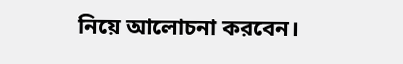নিয়ে আলোচনা করবেন।